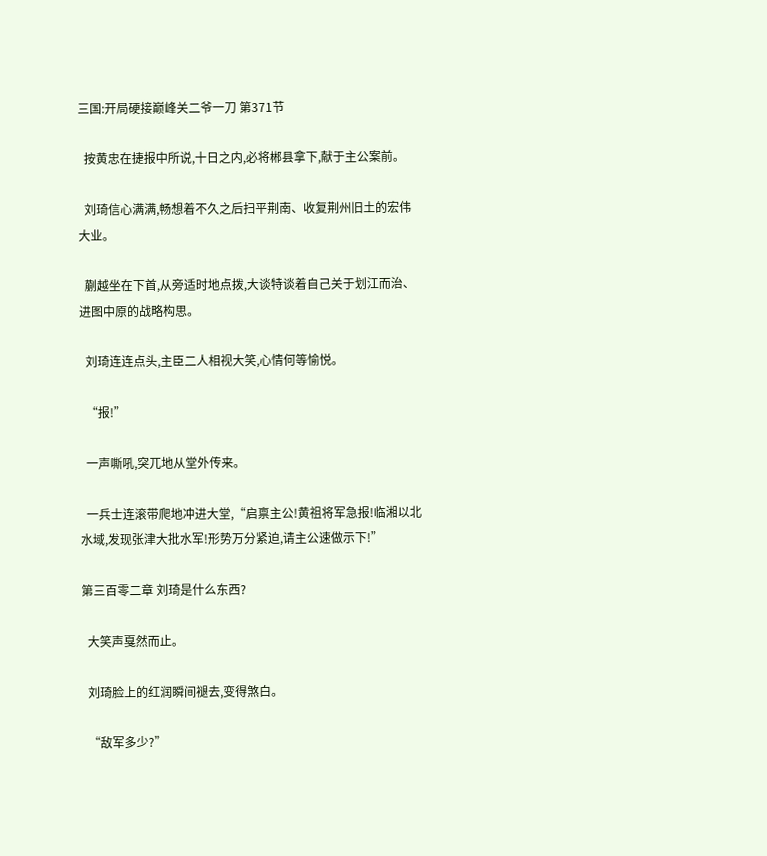三国:开局硬接巅峰关二爷一刀 第371节

  按黄忠在捷报中所说,十日之内,必将郴县拿下,献于主公案前。

  刘琦信心满满,畅想着不久之后扫平荆南、收复荆州旧土的宏伟大业。

  蒯越坐在下首,从旁适时地点拨,大谈特谈着自己关于划江而治、进图中原的战略构思。

  刘琦连连点头,主臣二人相视大笑,心情何等愉悦。

  “报!”

  一声嘶吼,突兀地从堂外传来。

  一兵士连滚带爬地冲进大堂,“启禀主公!黄祖将军急报!临湘以北水域,发现张津大批水军!形势万分紧迫,请主公速做示下!”

第三百零二章 刘琦是什么东西?

  大笑声戛然而止。

  刘琦脸上的红润瞬间褪去,变得煞白。

  “敌军多少?”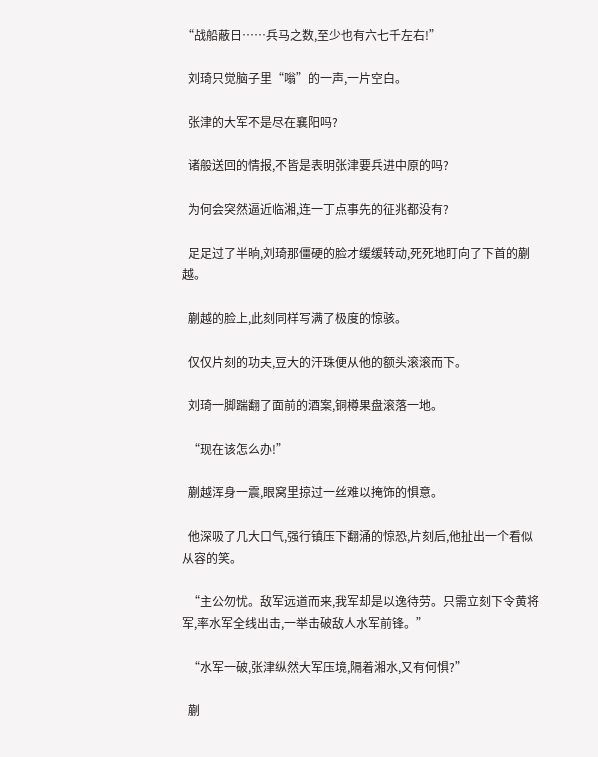“战船蔽日……兵马之数,至少也有六七千左右!”

  刘琦只觉脑子里“嗡”的一声,一片空白。

  张津的大军不是尽在襄阳吗?

  诸般送回的情报,不皆是表明张津要兵进中原的吗?

  为何会突然逼近临湘,连一丁点事先的征兆都没有?

  足足过了半晌,刘琦那僵硬的脸才缓缓转动,死死地盯向了下首的蒯越。

  蒯越的脸上,此刻同样写满了极度的惊骇。

  仅仅片刻的功夫,豆大的汗珠便从他的额头滚滚而下。

  刘琦一脚踹翻了面前的酒案,铜樽果盘滚落一地。

  “现在该怎么办!”

  蒯越浑身一震,眼窝里掠过一丝难以掩饰的惧意。

  他深吸了几大口气,强行镇压下翻涌的惊恐,片刻后,他扯出一个看似从容的笑。

  “主公勿忧。敌军远道而来,我军却是以逸待劳。只需立刻下令黄将军,率水军全线出击,一举击破敌人水军前锋。”

  “水军一破,张津纵然大军压境,隔着湘水,又有何惧?”

  蒯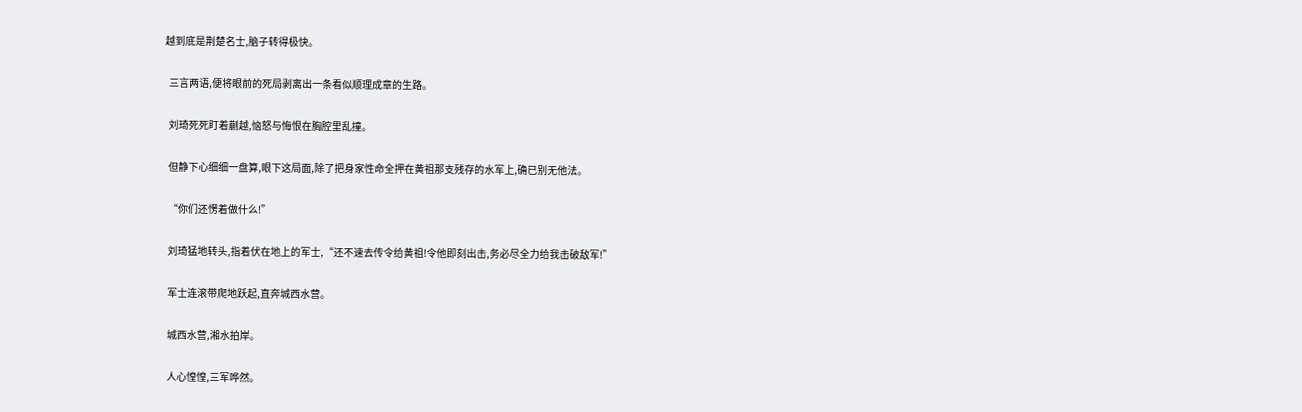越到底是荆楚名士,脑子转得极快。

  三言两语,便将眼前的死局剥离出一条看似顺理成章的生路。

  刘琦死死盯着蒯越,恼怒与悔恨在胸腔里乱撞。

  但静下心细细一盘算,眼下这局面,除了把身家性命全押在黄祖那支残存的水军上,确已别无他法。

  “你们还愣着做什么!”

  刘琦猛地转头,指着伏在地上的军士,“还不速去传令给黄祖!令他即刻出击,务必尽全力给我击破敌军!”

  军士连滚带爬地跃起,直奔城西水营。

  城西水营,湘水拍岸。

  人心惶惶,三军哗然。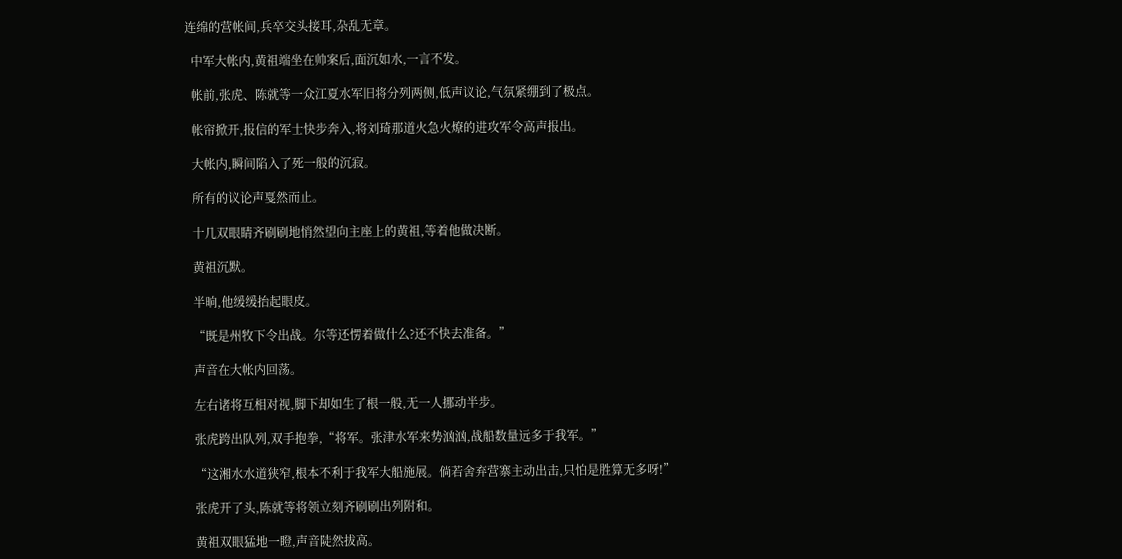连绵的营帐间,兵卒交头接耳,杂乱无章。

  中军大帐内,黄祖端坐在帅案后,面沉如水,一言不发。

  帐前,张虎、陈就等一众江夏水军旧将分列两侧,低声议论,气氛紧绷到了极点。

  帐帘掀开,报信的军士快步奔入,将刘琦那道火急火燎的进攻军令高声报出。

  大帐内,瞬间陷入了死一般的沉寂。

  所有的议论声戛然而止。

  十几双眼睛齐刷刷地悄然望向主座上的黄祖,等着他做决断。

  黄祖沉默。

  半晌,他缓缓抬起眼皮。

  “既是州牧下令出战。尔等还愣着做什么?还不快去准备。”

  声音在大帐内回荡。

  左右诸将互相对视,脚下却如生了根一般,无一人挪动半步。

  张虎跨出队列,双手抱拳,“将军。张津水军来势汹汹,战船数量远多于我军。”

  “这湘水水道狭窄,根本不利于我军大船施展。倘若舍弃营寨主动出击,只怕是胜算无多呀!”

  张虎开了头,陈就等将领立刻齐刷刷出列附和。

  黄祖双眼猛地一瞪,声音陡然拔高。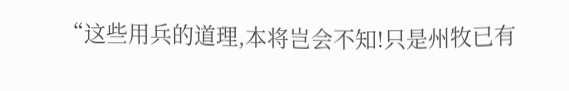“这些用兵的道理,本将岂会不知!只是州牧已有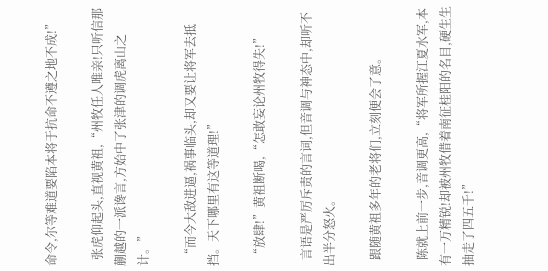命令,尔等难道要陷本将于抗命不遵之地不成!”

  张虎仰起头,直视黄祖,“州牧任人唯亲!只听信那蒯越的一派谗言,方始中了张津的调虎离山之计。”

  “而今大敌进逼,祸事临头,却又要让将军去抵挡。天下哪里有这等道理!”

  “放肆!”黄祖断喝,“怎敢妄论州牧得失!”

  言语是严厉斥责的言词,但音调与神态中,却听不出半分怒火。

  跟随黄祖多年的老将们,立刻便会了意。

  陈就上前一步,音调更高,“将军所握江夏水军,本有一万精锐!却被州牧借着南征桂阳的名目,硬生生抽走了四五千!”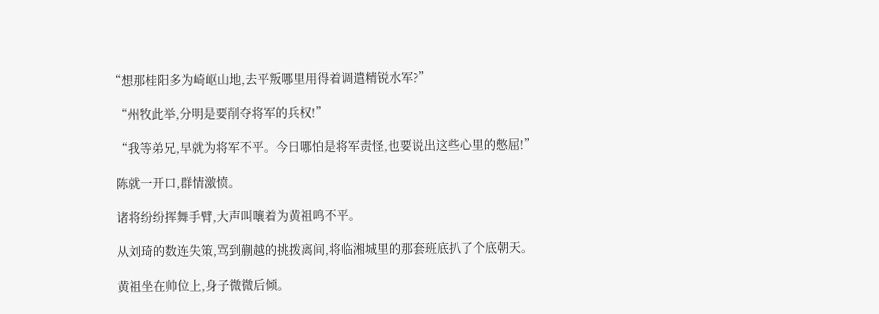“想那桂阳多为崎岖山地,去平叛哪里用得着调遣精锐水军?”

  “州牧此举,分明是要削夺将军的兵权!”

  “我等弟兄,早就为将军不平。今日哪怕是将军责怪,也要说出这些心里的憋屈!”

  陈就一开口,群情激愤。

  诸将纷纷挥舞手臂,大声叫嚷着为黄祖鸣不平。

  从刘琦的数连失策,骂到蒯越的挑拨离间,将临湘城里的那套班底扒了个底朝天。

  黄祖坐在帅位上,身子微微后倾。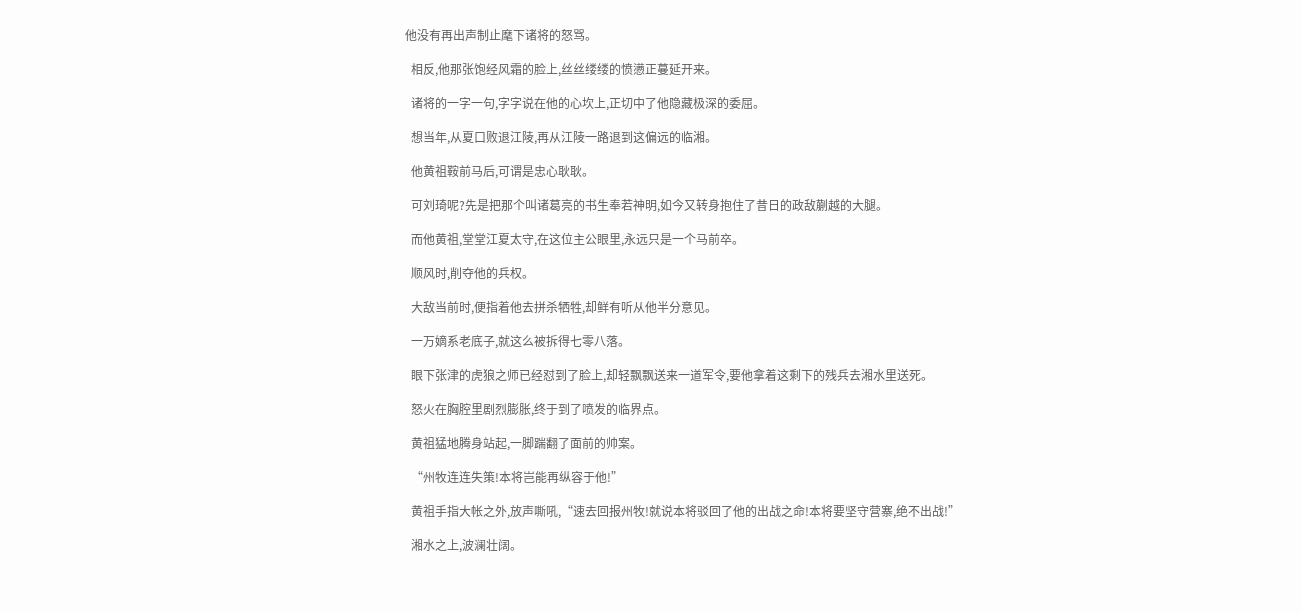他没有再出声制止麾下诸将的怒骂。

  相反,他那张饱经风霜的脸上,丝丝缕缕的愤懑正蔓延开来。

  诸将的一字一句,字字说在他的心坎上,正切中了他隐藏极深的委屈。

  想当年,从夏口败退江陵,再从江陵一路退到这偏远的临湘。

  他黄祖鞍前马后,可谓是忠心耿耿。

  可刘琦呢?先是把那个叫诸葛亮的书生奉若神明,如今又转身抱住了昔日的政敌蒯越的大腿。

  而他黄祖,堂堂江夏太守,在这位主公眼里,永远只是一个马前卒。

  顺风时,削夺他的兵权。

  大敌当前时,便指着他去拼杀牺牲,却鲜有听从他半分意见。

  一万嫡系老底子,就这么被拆得七零八落。

  眼下张津的虎狼之师已经怼到了脸上,却轻飘飘送来一道军令,要他拿着这剩下的残兵去湘水里送死。

  怒火在胸腔里剧烈膨胀,终于到了喷发的临界点。

  黄祖猛地腾身站起,一脚踹翻了面前的帅案。

  “州牧连连失策!本将岂能再纵容于他!”

  黄祖手指大帐之外,放声嘶吼,“速去回报州牧!就说本将驳回了他的出战之命!本将要坚守营寨,绝不出战!”

  湘水之上,波澜壮阔。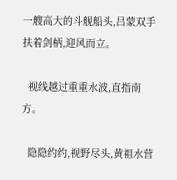一艘高大的斗舰船头,吕蒙双手扶着剑柄,迎风而立。

  视线越过重重水波,直指南方。

  隐隐约约,视野尽头,黄祖水营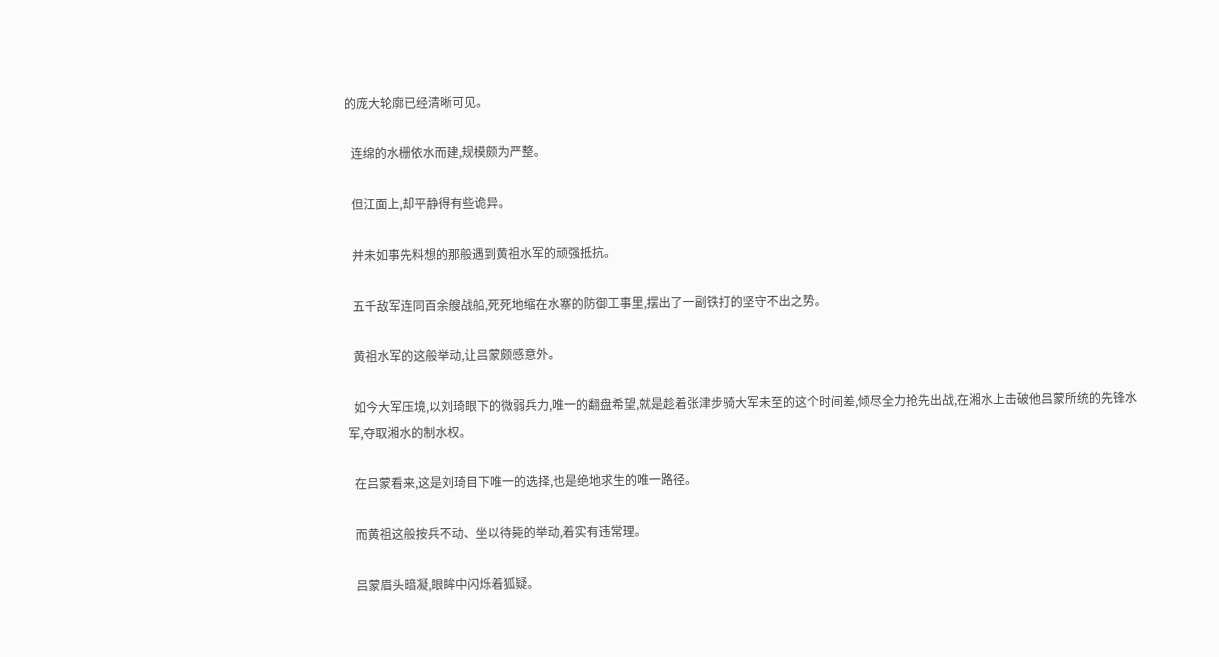的庞大轮廓已经清晰可见。

  连绵的水栅依水而建,规模颇为严整。

  但江面上,却平静得有些诡异。

  并未如事先料想的那般遇到黄祖水军的顽强抵抗。

  五千敌军连同百余艘战船,死死地缩在水寨的防御工事里,摆出了一副铁打的坚守不出之势。

  黄祖水军的这般举动,让吕蒙颇感意外。

  如今大军压境,以刘琦眼下的微弱兵力,唯一的翻盘希望,就是趁着张津步骑大军未至的这个时间差,倾尽全力抢先出战,在湘水上击破他吕蒙所统的先锋水军,夺取湘水的制水权。

  在吕蒙看来,这是刘琦目下唯一的选择,也是绝地求生的唯一路径。

  而黄祖这般按兵不动、坐以待毙的举动,着实有违常理。

  吕蒙眉头暗凝,眼眸中闪烁着狐疑。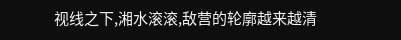视线之下,湘水滚滚,敌营的轮廓越来越清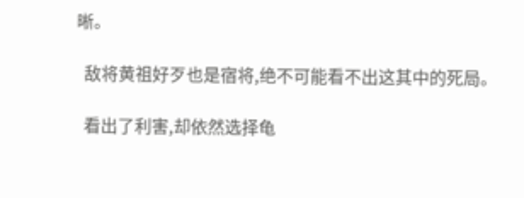晰。

  敌将黄祖好歹也是宿将,绝不可能看不出这其中的死局。

  看出了利害,却依然选择龟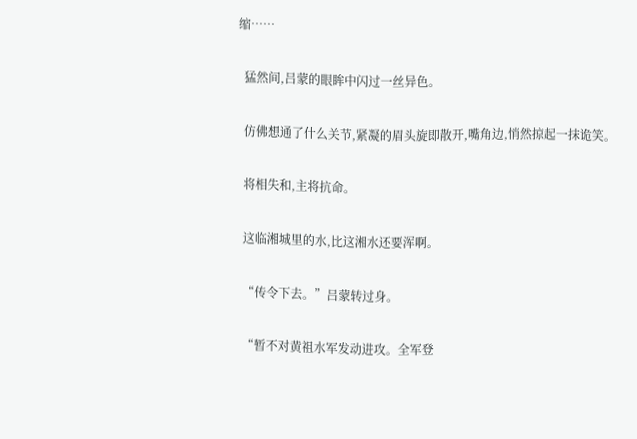缩……

  猛然间,吕蒙的眼眸中闪过一丝异色。

  仿佛想通了什么关节,紧凝的眉头旋即散开,嘴角边,悄然掠起一抹诡笑。

  将相失和,主将抗命。

  这临湘城里的水,比这湘水还要浑啊。

  “传令下去。”吕蒙转过身。

  “暂不对黄祖水军发动进攻。全军登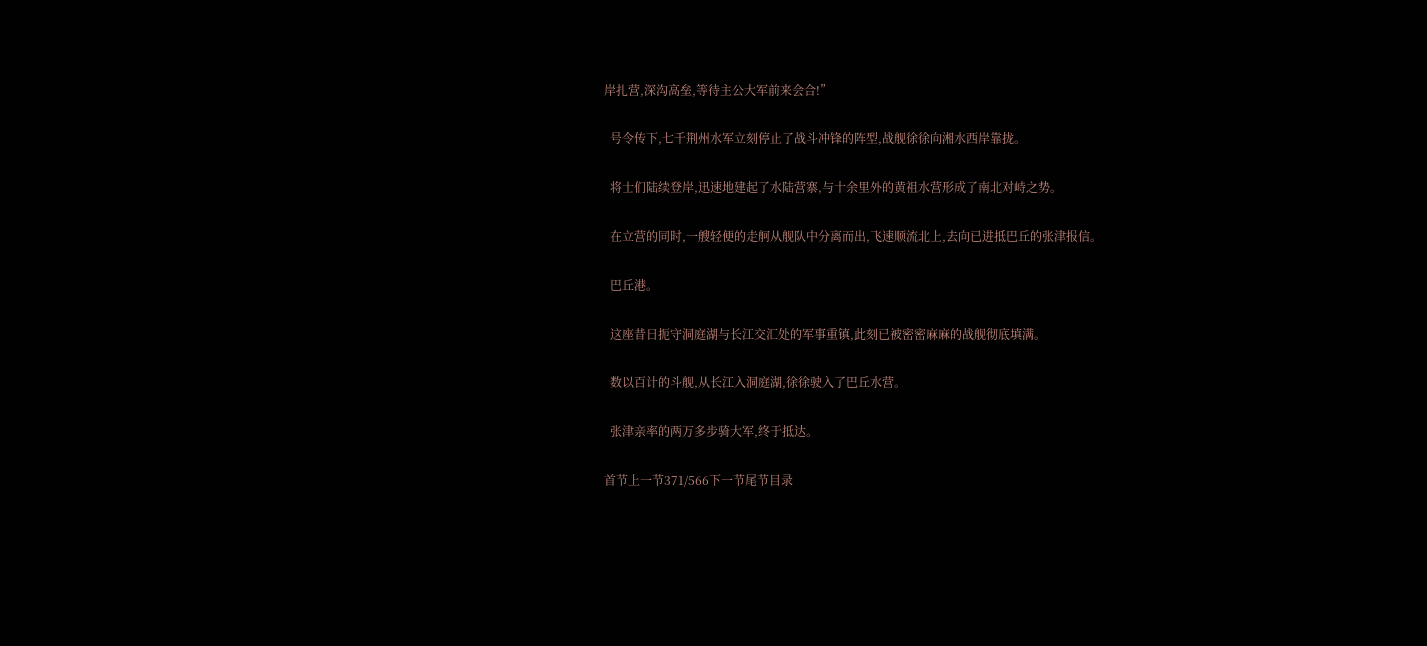岸扎营,深沟高垒,等待主公大军前来会合!”

  号令传下,七千荆州水军立刻停止了战斗冲锋的阵型,战舰徐徐向湘水西岸靠拢。

  将士们陆续登岸,迅速地建起了水陆营寨,与十余里外的黄祖水营形成了南北对峙之势。

  在立营的同时,一艘轻便的走舸从舰队中分离而出,飞速顺流北上,去向已进抵巴丘的张津报信。

  巴丘港。

  这座昔日扼守洞庭湖与长江交汇处的军事重镇,此刻已被密密麻麻的战舰彻底填满。

  数以百计的斗舰,从长江入洞庭湖,徐徐驶入了巴丘水营。

  张津亲率的两万多步骑大军,终于抵达。

首节上一节371/566下一节尾节目录